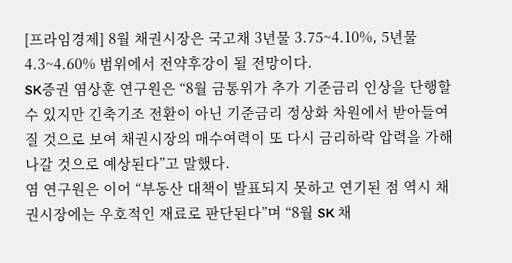[프라임경제] 8월 채권시장은 국고채 3년물 3.75~4.10%, 5년물 4.3~4.60% 범위에서 전약후강이 될 전망이다.
SK증권 염상훈 연구원은 “8월 금통위가 추가 기준금리 인상을 단행할 수 있지만 긴축기조 전환이 아닌 기준금리 정상화 차원에서 받아들여질 것으로 보여 채권시장의 매수여력이 또 다시 금리하락 압력을 가해나갈 것으로 예상된다”고 말했다.
염 연구원은 이어 “부동산 대책이 발표되지 못하고 연기된 점 역시 채권시장에는 우호적인 재료로 판단된다”며 “8월 SK 채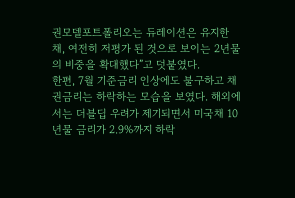권모델포트폴리오는 듀레이션은 유지한 채, 여전히 저평가 된 것으로 보이는 2년물의 비중을 확대했다”고 덧붙였다.
한편, 7월 기준금리 인상에도 불구하고 채권금리는 하락하는 모습을 보였다. 해외에서는 더블딥 우려가 제기되면서 미국채 10년물 금리가 2.9%까지 하락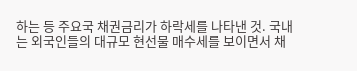하는 등 주요국 채권금리가 하락세를 나타낸 것. 국내는 외국인들의 대규모 현선물 매수세를 보이면서 채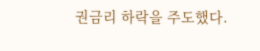권금리 하락을 주도했다.